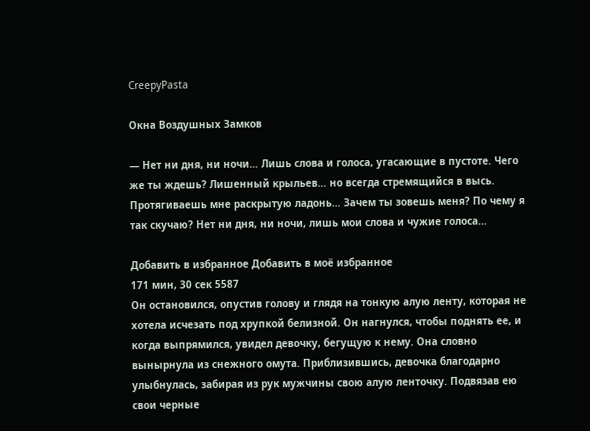CreepyPasta

Окна Воздушных Замков

— Нет ни дня, ни ночи… Лишь слова и голоса, угасающие в пустоте. Чего же ты ждешь? Лишенный крыльев… но всегда стремящийся в высь. Протягиваешь мне раскрытую ладонь… Зачем ты зовешь меня? По чему я так скучаю? Нет ни дня, ни ночи, лишь мои слова и чужие голоса…

Добавить в избранное Добавить в моё избранное
171 мин, 30 сек 5587
Он остановился, опустив голову и глядя на тонкую алую ленту, которая не хотела исчезать под хрупкой белизной. Он нагнулся, чтобы поднять ее, и когда выпрямился, увидел девочку, бегущую к нему. Она словно вынырнула из снежного омута. Приблизившись, девочка благодарно улыбнулась, забирая из рук мужчины свою алую ленточку. Подвязав ею свои черные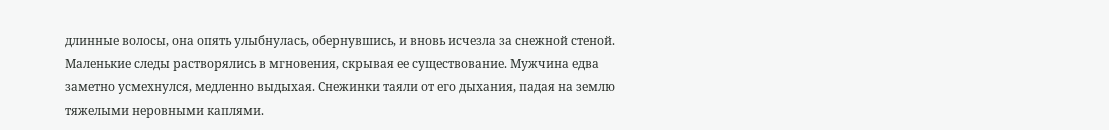длинные волосы, она опять улыбнулась, обернувшись, и вновь исчезла за снежной стеной. Маленькие следы растворялись в мгновения, скрывая ее существование. Мужчина едва заметно усмехнулся, медленно выдыхая. Снежинки таяли от его дыхания, падая на землю тяжелыми неровными каплями.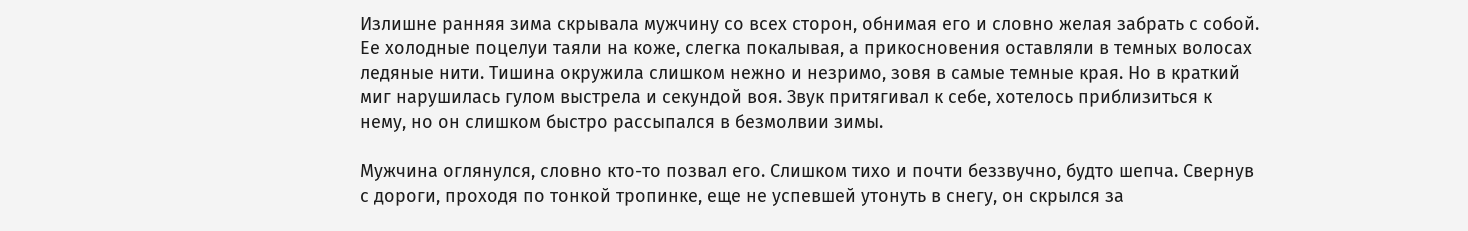Излишне ранняя зима скрывала мужчину со всех сторон, обнимая его и словно желая забрать с собой. Ее холодные поцелуи таяли на коже, слегка покалывая, а прикосновения оставляли в темных волосах ледяные нити. Тишина окружила слишком нежно и незримо, зовя в самые темные края. Но в краткий миг нарушилась гулом выстрела и секундой воя. Звук притягивал к себе, хотелось приблизиться к нему, но он слишком быстро рассыпался в безмолвии зимы.

Мужчина оглянулся, словно кто-то позвал его. Слишком тихо и почти беззвучно, будто шепча. Свернув с дороги, проходя по тонкой тропинке, еще не успевшей утонуть в снегу, он скрылся за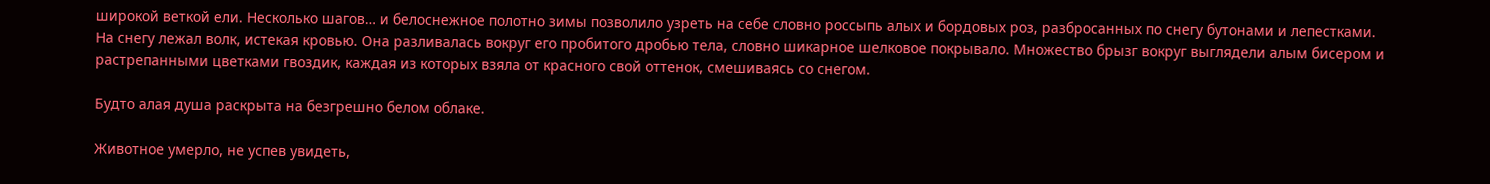широкой веткой ели. Несколько шагов… и белоснежное полотно зимы позволило узреть на себе словно россыпь алых и бордовых роз, разбросанных по снегу бутонами и лепестками. На снегу лежал волк, истекая кровью. Она разливалась вокруг его пробитого дробью тела, словно шикарное шелковое покрывало. Множество брызг вокруг выглядели алым бисером и растрепанными цветками гвоздик, каждая из которых взяла от красного свой оттенок, смешиваясь со снегом.

Будто алая душа раскрыта на безгрешно белом облаке.

Животное умерло, не успев увидеть,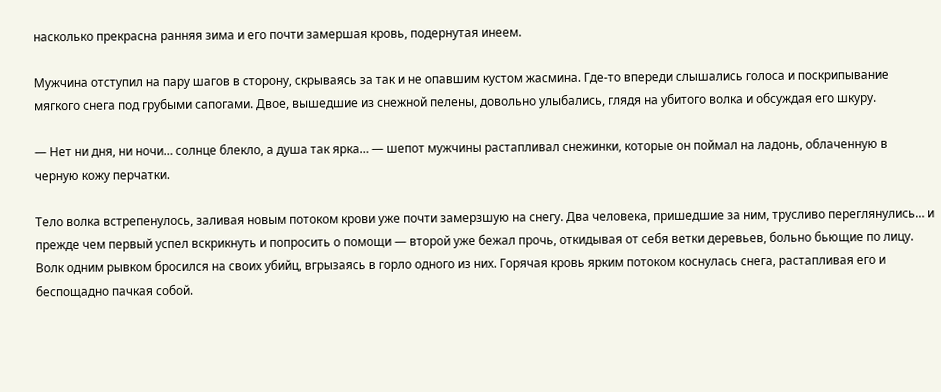насколько прекрасна ранняя зима и его почти замершая кровь, подернутая инеем.

Мужчина отступил на пару шагов в сторону, скрываясь за так и не опавшим кустом жасмина. Где-то впереди слышались голоса и поскрипывание мягкого снега под грубыми сапогами. Двое, вышедшие из снежной пелены, довольно улыбались, глядя на убитого волка и обсуждая его шкуру.

— Нет ни дня, ни ночи… солнце блекло, а душа так ярка… — шепот мужчины растапливал снежинки, которые он поймал на ладонь, облаченную в черную кожу перчатки.

Тело волка встрепенулось, заливая новым потоком крови уже почти замерзшую на снегу. Два человека, пришедшие за ним, трусливо переглянулись… и прежде чем первый успел вскрикнуть и попросить о помощи — второй уже бежал прочь, откидывая от себя ветки деревьев, больно бьющие по лицу. Волк одним рывком бросился на своих убийц, вгрызаясь в горло одного из них. Горячая кровь ярким потоком коснулась снега, растапливая его и беспощадно пачкая собой.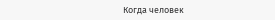Когда человек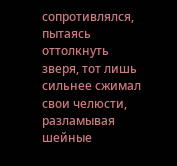сопротивлялся, пытаясь оттолкнуть зверя, тот лишь сильнее сжимал свои челюсти, разламывая шейные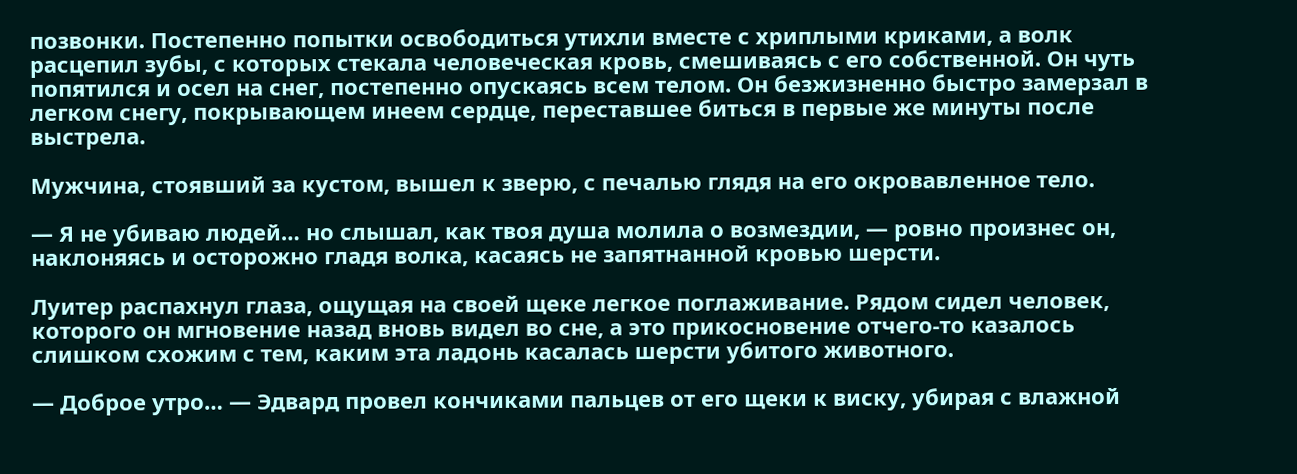позвонки. Постепенно попытки освободиться утихли вместе с хриплыми криками, а волк расцепил зубы, с которых стекала человеческая кровь, смешиваясь с его собственной. Он чуть попятился и осел на снег, постепенно опускаясь всем телом. Он безжизненно быстро замерзал в легком снегу, покрывающем инеем сердце, переставшее биться в первые же минуты после выстрела.

Мужчина, стоявший за кустом, вышел к зверю, с печалью глядя на его окровавленное тело.

— Я не убиваю людей… но слышал, как твоя душа молила о возмездии, — ровно произнес он, наклоняясь и осторожно гладя волка, касаясь не запятнанной кровью шерсти.

Луитер распахнул глаза, ощущая на своей щеке легкое поглаживание. Рядом сидел человек, которого он мгновение назад вновь видел во сне, а это прикосновение отчего-то казалось слишком схожим с тем, каким эта ладонь касалась шерсти убитого животного.

— Доброе утро… — Эдвард провел кончиками пальцев от его щеки к виску, убирая с влажной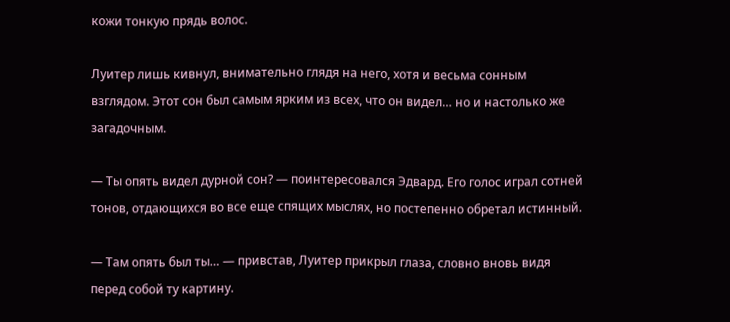кожи тонкую прядь волос.

Луитер лишь кивнул, внимательно глядя на него, хотя и весьма сонным взглядом. Этот сон был самым ярким из всех, что он видел… но и настолько же загадочным.

— Ты опять видел дурной сон? — поинтересовался Эдвард. Его голос играл сотней тонов, отдающихся во все еще спящих мыслях, но постепенно обретал истинный.

— Там опять был ты… — привстав, Луитер прикрыл глаза, словно вновь видя перед собой ту картину.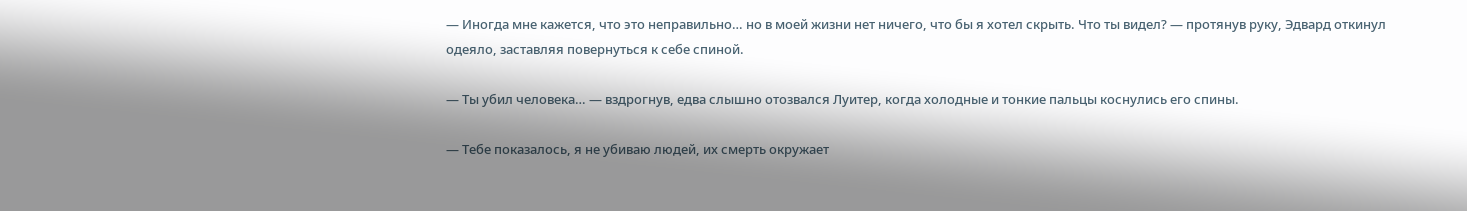— Иногда мне кажется, что это неправильно… но в моей жизни нет ничего, что бы я хотел скрыть. Что ты видел? — протянув руку, Эдвард откинул одеяло, заставляя повернуться к себе спиной.

— Ты убил человека… — вздрогнув, едва слышно отозвался Луитер, когда холодные и тонкие пальцы коснулись его спины.

— Тебе показалось, я не убиваю людей, их смерть окружает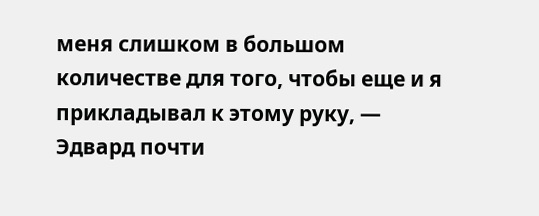меня слишком в большом количестве для того, чтобы еще и я прикладывал к этому руку, — Эдвард почти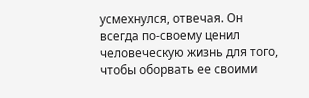усмехнулся, отвечая. Он всегда по-своему ценил человеческую жизнь для того, чтобы оборвать ее своими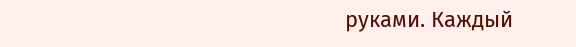руками. Каждый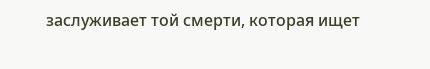заслуживает той смерти, которая ищет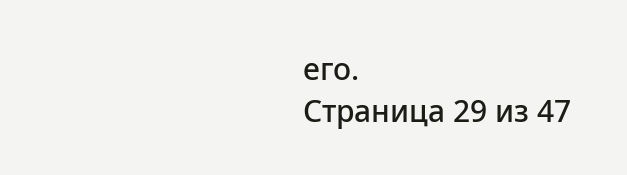его.
Страница 29 из 47